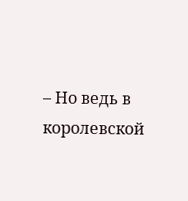– Но ведь в королевской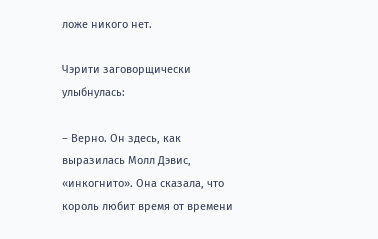ложе никого нет.

Чэрити заговорщически улыбнулась:

– Верно. Он здесь, как выразилась Молл Дэвис, «инкогнито». Она сказала, что король любит время от времени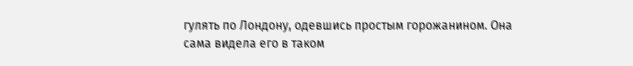гулять по Лондону, одевшись простым горожанином. Она сама видела его в таком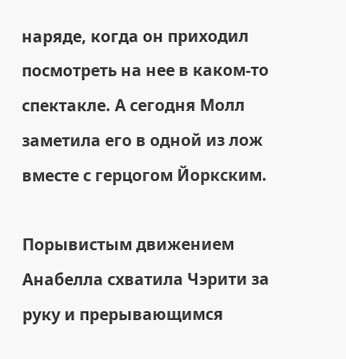наряде, когда он приходил посмотреть на нее в каком-то спектакле. А сегодня Молл заметила его в одной из лож вместе с герцогом Йоркским.

Порывистым движением Анабелла схватила Чэрити за руку и прерывающимся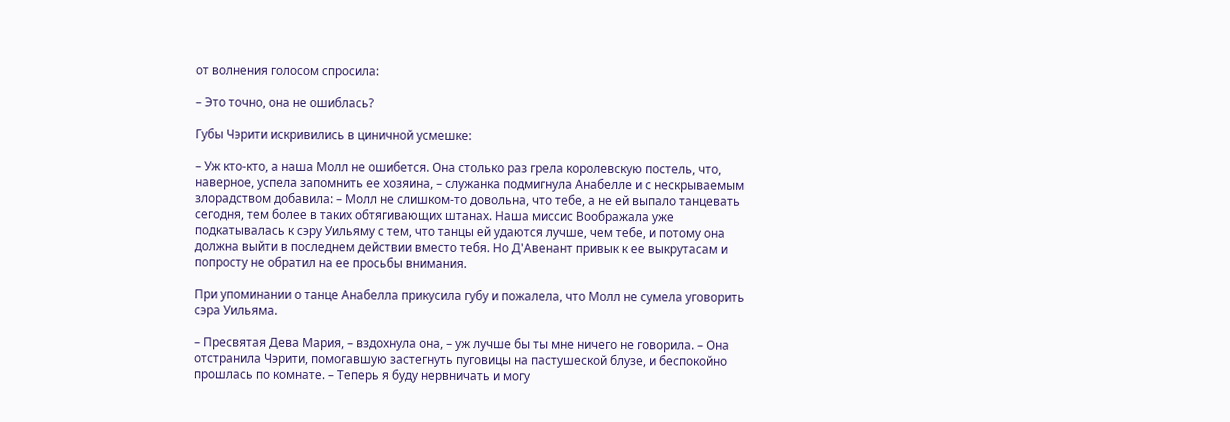от волнения голосом спросила:

– Это точно, она не ошиблась?

Губы Чэрити искривились в циничной усмешке:

– Уж кто-кто, а наша Молл не ошибется. Она столько раз грела королевскую постель, что, наверное, успела запомнить ее хозяина, – служанка подмигнула Анабелле и с нескрываемым злорадством добавила: – Молл не слишком-то довольна, что тебе, а не ей выпало танцевать сегодня, тем более в таких обтягивающих штанах. Наша миссис Воображала уже подкатывалась к сэру Уильяму с тем, что танцы ей удаются лучше, чем тебе, и потому она должна выйти в последнем действии вместо тебя. Но Д'Авенант привык к ее выкрутасам и попросту не обратил на ее просьбы внимания.

При упоминании о танце Анабелла прикусила губу и пожалела, что Молл не сумела уговорить сэра Уильяма.

– Пресвятая Дева Мария, – вздохнула она, – уж лучше бы ты мне ничего не говорила. – Она отстранила Чэрити, помогавшую застегнуть пуговицы на пастушеской блузе, и беспокойно прошлась по комнате. – Теперь я буду нервничать и могу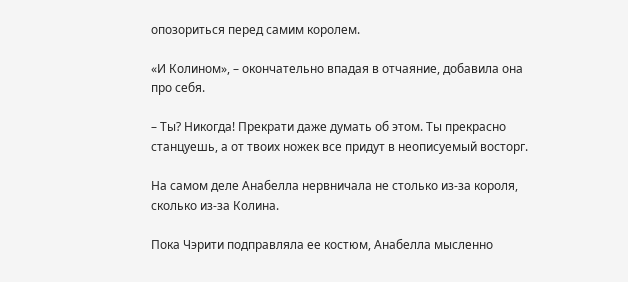опозориться перед самим королем.

«И Колином», – окончательно впадая в отчаяние, добавила она про себя.

– Ты? Никогда! Прекрати даже думать об этом. Ты прекрасно станцуешь, а от твоих ножек все придут в неописуемый восторг.

На самом деле Анабелла нервничала не столько из-за короля, сколько из-за Колина.

Пока Чэрити подправляла ее костюм, Анабелла мысленно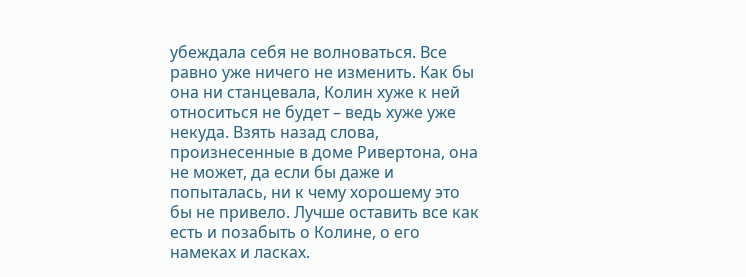убеждала себя не волноваться. Все равно уже ничего не изменить. Как бы она ни станцевала, Колин хуже к ней относиться не будет – ведь хуже уже некуда. Взять назад слова, произнесенные в доме Ривертона, она не может, да если бы даже и попыталась, ни к чему хорошему это бы не привело. Лучше оставить все как есть и позабыть о Колине, о его намеках и ласках.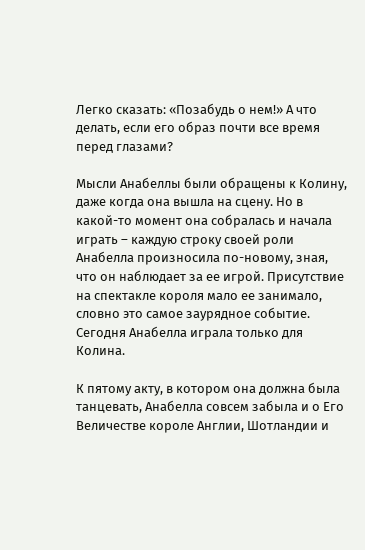Легко сказать: «Позабудь о нем!» А что делать, если его образ почти все время перед глазами?

Мысли Анабеллы были обращены к Колину, даже когда она вышла на сцену. Но в какой-то момент она собралась и начала играть – каждую строку своей роли Анабелла произносила по-новому, зная, что он наблюдает за ее игрой. Присутствие на спектакле короля мало ее занимало, словно это самое заурядное событие. Сегодня Анабелла играла только для Колина.

К пятому акту, в котором она должна была танцевать, Анабелла совсем забыла и о Его Величестве короле Англии, Шотландии и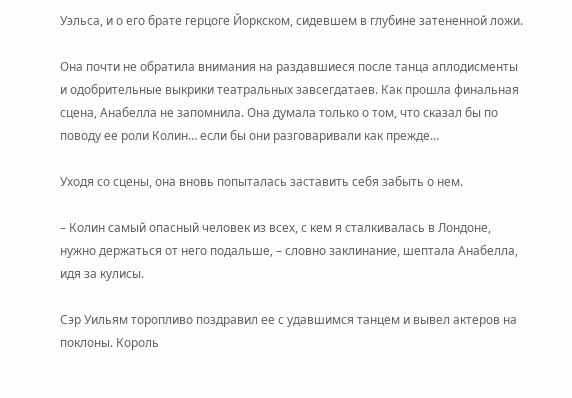Уэльса, и о его брате герцоге Йоркском, сидевшем в глубине затененной ложи.

Она почти не обратила внимания на раздавшиеся после танца аплодисменты и одобрительные выкрики театральных завсегдатаев. Как прошла финальная сцена, Анабелла не запомнила. Она думала только о том, что сказал бы по поводу ее роли Колин… если бы они разговаривали как прежде…

Уходя со сцены, она вновь попыталась заставить себя забыть о нем.

– Колин самый опасный человек из всех, с кем я сталкивалась в Лондоне, нужно держаться от него подальше, – словно заклинание, шептала Анабелла, идя за кулисы.

Сэр Уильям торопливо поздравил ее с удавшимся танцем и вывел актеров на поклоны. Король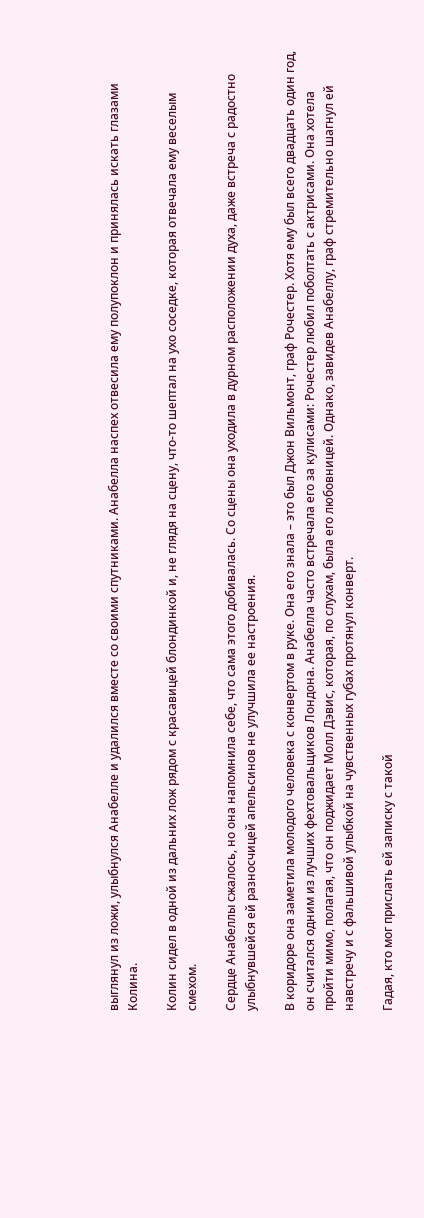выглянул из ложи, улыбнулся Анабелле и удалился вместе со своими спутниками. Анабелла наспех отвесила ему полупоклон и принялась искать глазами Колина.

Колин сидел в одной из дальних лож рядом с красавицей блондинкой и, не глядя на сцену, что-то шептал на ухо соседке, которая отвечала ему веселым смехом.

Сердце Анабеллы сжалось, но она напомнила себе, что сама этого добивалась. Со сцены она уходила в дурном расположении духа, даже встреча с радостно улыбнувшейся ей разносчицей апельсинов не улучшила ее настроения.

В коридоре она заметила молодого человека с конвертом в руке. Она его знала – это был Джон Вильмонт, граф Рочестер. Хотя ему был всего двадцать один год, он считался одним из лучших фехтовальщиков Лондона. Анабелла часто встречала его за кулисами: Рочестер любил поболтать с актрисами. Она хотела пройти мимо, полагая, что он поджидает Молл Дэвис, которая, по слухам, была его любовницей. Однако, завидев Анабеллу, граф стремительно шагнул ей навстречу и с фальшивой улыбкой на чувственных губах протянул конверт.

Гадая, кто мог прислать ей записку с такой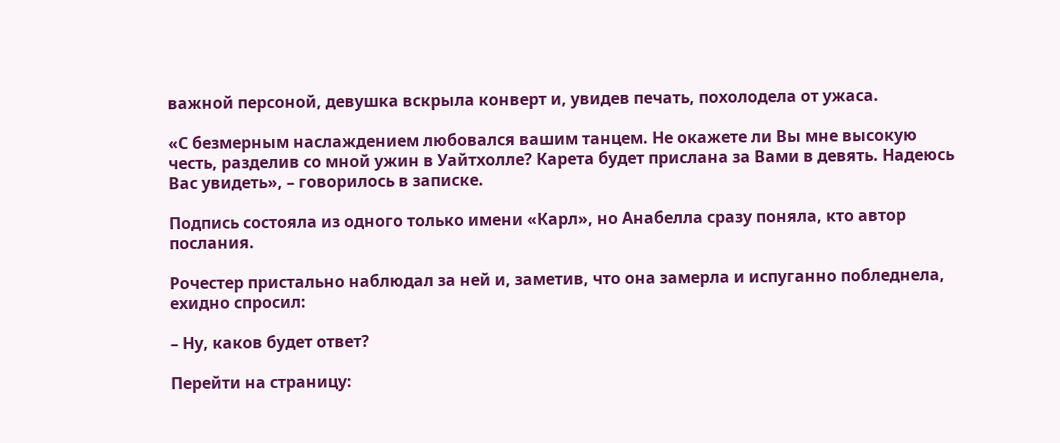важной персоной, девушка вскрыла конверт и, увидев печать, похолодела от ужаса.

«С безмерным наслаждением любовался вашим танцем. Не окажете ли Вы мне высокую честь, разделив со мной ужин в Уайтхолле? Карета будет прислана за Вами в девять. Надеюсь Вас увидеть», – говорилось в записке.

Подпись состояла из одного только имени «Карл», но Анабелла сразу поняла, кто автор послания.

Рочестер пристально наблюдал за ней и, заметив, что она замерла и испуганно побледнела, ехидно спросил:

– Ну, каков будет ответ?

Перейти на страницу: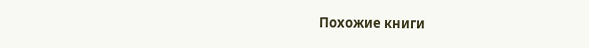Похожие книги